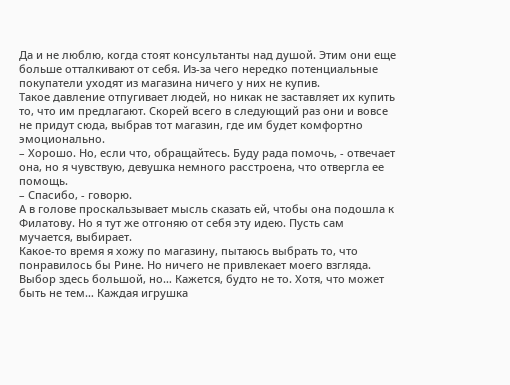Да и не люблю, когда стоят консультанты над душой. Этим они еще больше отталкивают от себя. Из-за чего нередко потенциальные покупатели уходят из магазина ничего у них не купив.
Такое давление отпугивает людей, но никак не заставляет их купить то, что им предлагают. Скорей всего в следующий раз они и вовсе не придут сюда, выбрав тот магазин, где им будет комфортно эмоционально.
– Хорошо. Но, если что, обращайтесь. Буду рада помочь, - отвечает она, но я чувствую, девушка немного расстроена, что отвергла ее помощь.
– Спасибо, - говорю.
А в голове проскальзывает мысль сказать ей, чтобы она подошла к Филатову. Но я тут же отгоняю от себя эту идею. Пусть сам мучается, выбирает.
Какое-то время я хожу по магазину, пытаюсь выбрать то, что понравилось бы Рине. Но ничего не привлекает моего взгляда. Выбор здесь большой, но… Кажется, будто не то. Хотя, что может быть не тем… Каждая игрушка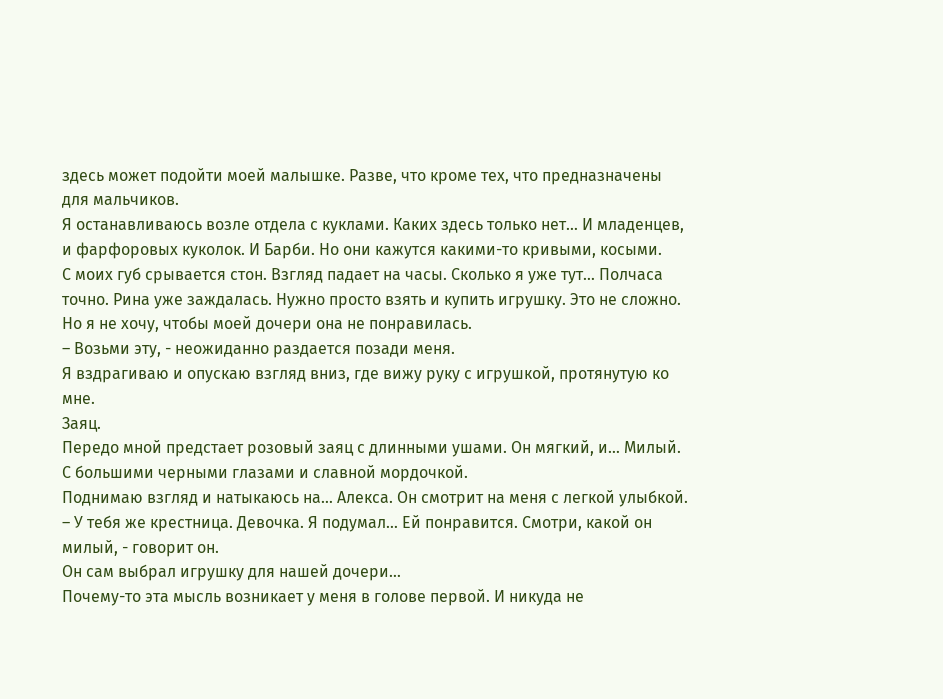здесь может подойти моей малышке. Разве, что кроме тех, что предназначены для мальчиков.
Я останавливаюсь возле отдела с куклами. Каких здесь только нет… И младенцев, и фарфоровых куколок. И Барби. Но они кажутся какими-то кривыми, косыми.
С моих губ срывается стон. Взгляд падает на часы. Сколько я уже тут… Полчаса точно. Рина уже заждалась. Нужно просто взять и купить игрушку. Это не сложно. Но я не хочу, чтобы моей дочери она не понравилась.
– Возьми эту, - неожиданно раздается позади меня.
Я вздрагиваю и опускаю взгляд вниз, где вижу руку с игрушкой, протянутую ко мне.
Заяц.
Передо мной предстает розовый заяц с длинными ушами. Он мягкий, и… Милый. С большими черными глазами и славной мордочкой.
Поднимаю взгляд и натыкаюсь на… Алекса. Он смотрит на меня с легкой улыбкой.
– У тебя же крестница. Девочка. Я подумал… Ей понравится. Смотри, какой он милый, - говорит он.
Он сам выбрал игрушку для нашей дочери…
Почему-то эта мысль возникает у меня в голове первой. И никуда не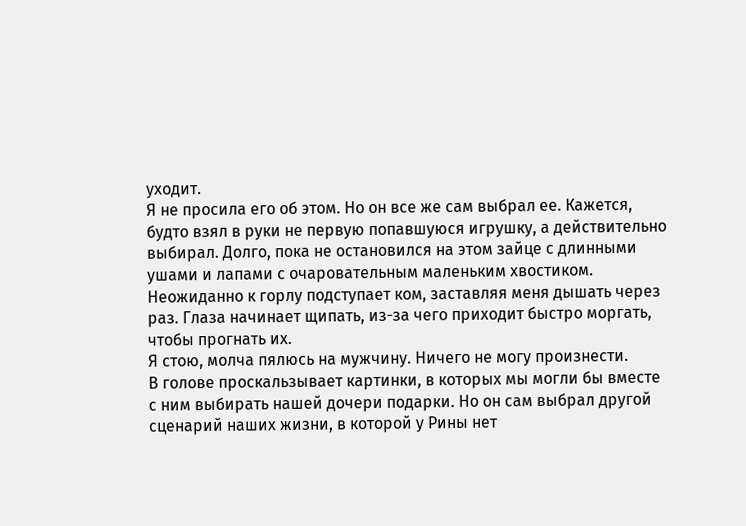уходит.
Я не просила его об этом. Но он все же сам выбрал ее. Кажется, будто взял в руки не первую попавшуюся игрушку, а действительно выбирал. Долго, пока не остановился на этом зайце с длинными ушами и лапами с очаровательным маленьким хвостиком.
Неожиданно к горлу подступает ком, заставляя меня дышать через раз. Глаза начинает щипать, из-за чего приходит быстро моргать, чтобы прогнать их.
Я стою, молча пялюсь на мужчину. Ничего не могу произнести.
В голове проскальзывает картинки, в которых мы могли бы вместе с ним выбирать нашей дочери подарки. Но он сам выбрал другой сценарий наших жизни, в которой у Рины нет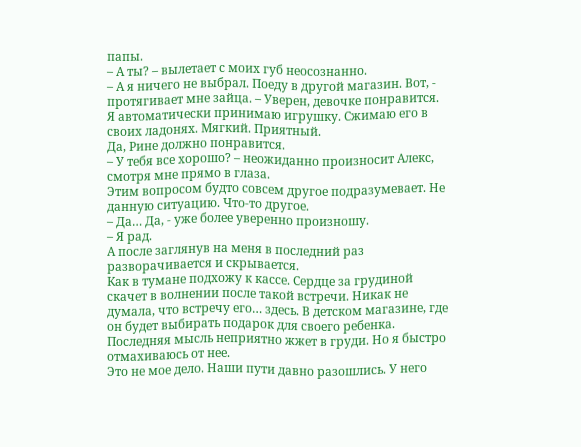папы.
– А ты? – вылетает с моих губ неосознанно.
– А я ничего не выбрал. Поеду в другой магазин. Вот, - протягивает мне зайца. – Уверен, девочке понравится.
Я автоматически принимаю игрушку. Сжимаю его в своих ладонях. Мягкий. Приятный.
Да, Рине должно понравится.
– У тебя все хорошо? – неожиданно произносит Алекс, смотря мне прямо в глаза.
Этим вопросом будто совсем другое подразумевает. Не данную ситуацию. Что-то другое.
– Да… Да, - уже более уверенно произношу.
– Я рад.
А после заглянув на меня в последний раз разворачивается и скрывается.
Как в тумане подхожу к кассе. Сердце за грудиной скачет в волнении после такой встречи. Никак не думала, что встречу его… здесь. В детском магазине, где он будет выбирать подарок для своего ребенка.
Последняя мысль неприятно жжет в груди. Но я быстро отмахиваюсь от нее.
Это не мое дело. Наши пути давно разошлись. У него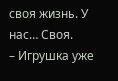своя жизнь. У нас… Своя.
– Игрушка уже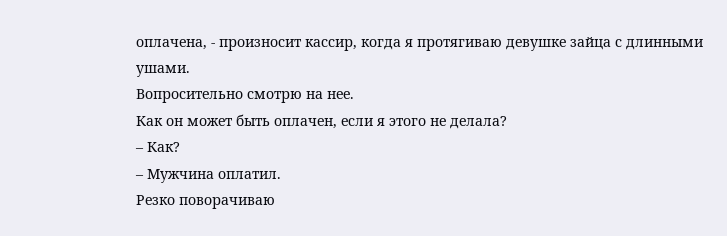оплачена, - произносит кассир, когда я протягиваю девушке зайца с длинными ушами.
Вопросительно смотрю на нее.
Как он может быть оплачен, если я этого не делала?
– Как?
– Мужчина оплатил.
Резко поворачиваю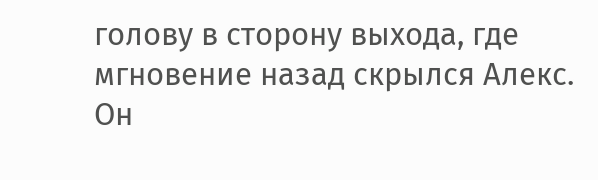голову в сторону выхода, где мгновение назад скрылся Алекс.
Он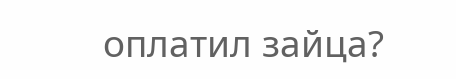оплатил зайца?